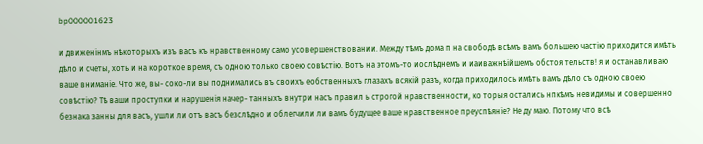bp000001623

и движенінмъ нѣкоторыхъ изъ васъ къ нравственному само усовершенствовании. Между тѣмъ дома п на свободѣ всѣмъ вамъ большею частію приходится имѣть дѣло и счеты, хоть и на короткое время, съ одною только своею совѣстію. Вотъ на этомъ-то иослѣднемъ и иаиважнѣійшемъ обстоя тельств! я и останавливаю ваше вниманіе. Что же, вы- соко-ли вы поднимались въ своихъ еобственныхъ глазахъ всякій разъ, когда приходилось имѣть вамъ дѣло съ одною своею совѣстію? Тѣ ваши проступки и нарушенія начер- танныхъ внутри насъ правил ь строгой нравственности, ко торыя остались нпкѣмъ невидимы и совершенно безнака занны для васъ, ушли ли отъ васъ безслѣдно и облегчили ли вамъ будущее ваше нравственное преуспѣяніе? Не ду маю. Потому что всѣ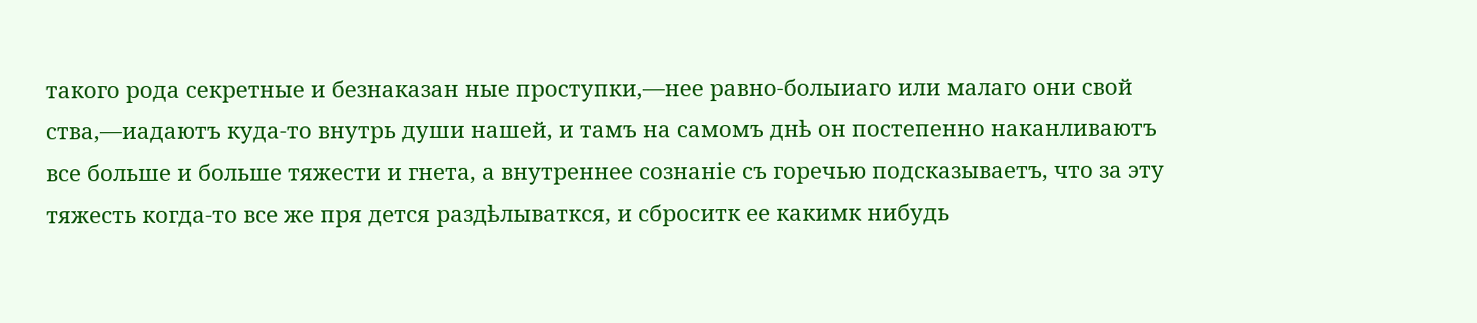такого рода секретные и безнаказан ные проступки,—нее равно-болыиаго или малаго они свой ства,—иадаютъ куда-то внутрь души нашей, и тамъ на самомъ днѣ он постепенно наканливаютъ все больше и больше тяжести и гнета, а внутреннее сознаніе съ горечью подсказываетъ, что за эту тяжесть когда-то все же пря дется раздѣлываткся, и сброситк ее какимк нибудь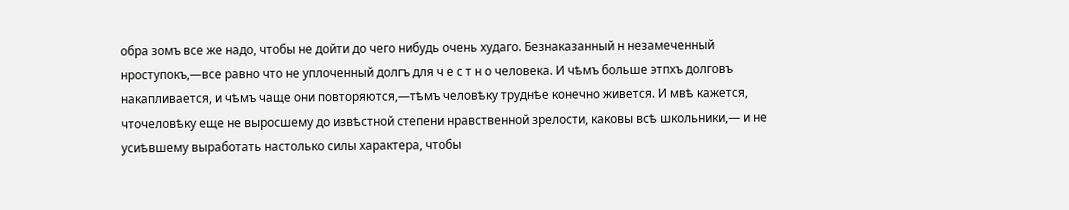обра зомъ все же надо, чтобы не дойти до чего нибудь очень худаго. Безнаказанный н незамеченный нроступокъ,—все равно что не уплоченный долгъ для ч е с т н о человека. И чѣмъ больше этпхъ долговъ накапливается, и чѣмъ чаще они повторяются,—тѣмъ человѣку труднѣе конечно живется. И мвѣ кажется, чточеловѣку еще не выросшему до извѣстной степени нравственной зрелости, каковы всѣ школьники,— и не усиѣвшему выработать настолько силы характера, чтобы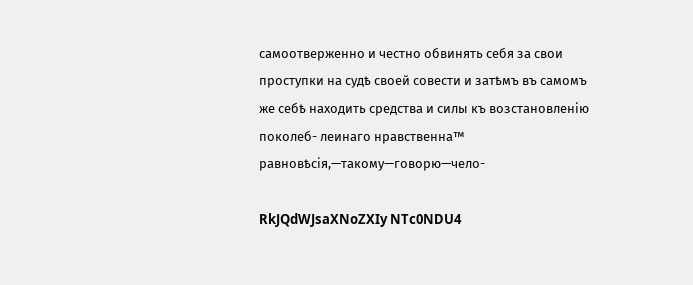самоотверженно и честно обвинять себя за свои проступки на судѣ своей совести и затѣмъ въ самомъ же себѣ находить средства и силы къ возстановленію поколеб- леинаго нравственна™ равновѣсія,—такому—говорю—чело-

RkJQdWJsaXNoZXIy NTc0NDU4